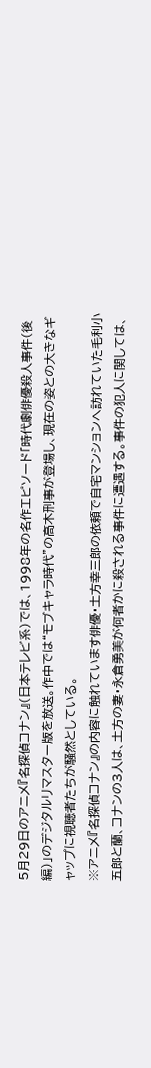5月29日のアニメ『名探偵コナン』(日本テレビ系)では、1998年の名作エピソード「時代劇俳優殺人事件(後編)」のデジタルリマスター版を放送。作中では“モブキャラ時代”の高木刑事が登場し、現在の姿との大きなギャップに視聴者たちが騒然としている。
※アニメ『名探偵コナン』の内容に触れています俳優・土方幸三郎の依頼で自宅マンションへ訪れていた毛利小五郎と蘭、コナンの3人は、土方の妻・永倉勇美が何者かに殺される事件に遭遇する。事件の犯人に関しては、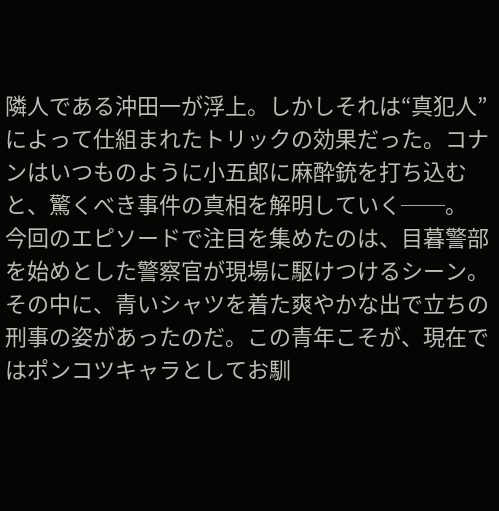隣人である沖田一が浮上。しかしそれは“真犯人”によって仕組まれたトリックの効果だった。コナンはいつものように小五郎に麻酔銃を打ち込むと、驚くべき事件の真相を解明していく──。
今回のエピソードで注目を集めたのは、目暮警部を始めとした警察官が現場に駆けつけるシーン。その中に、青いシャツを着た爽やかな出で立ちの刑事の姿があったのだ。この青年こそが、現在ではポンコツキャラとしてお馴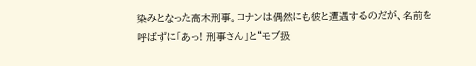染みとなった高木刑事。コナンは偶然にも彼と遭遇するのだが、名前を呼ばずに「あっ! 刑事さん」と“モブ扱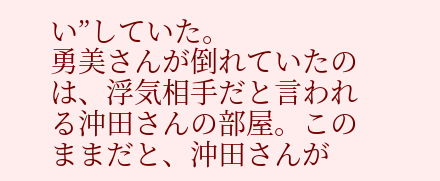い”していた。
勇美さんが倒れていたのは、浮気相手だと言われる沖田さんの部屋。このままだと、沖田さんが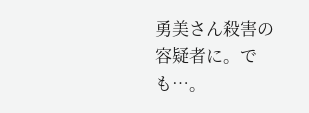勇美さん殺害の容疑者に。でも…。